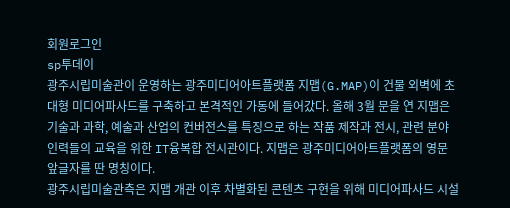회원로그인
sp투데이
광주시립미술관이 운영하는 광주미디어아트플랫폼 지맵(G.MAP)이 건물 외벽에 초대형 미디어파사드를 구축하고 본격적인 가동에 들어갔다. 올해 3월 문을 연 지맵은 기술과 과학, 예술과 산업의 컨버전스를 특징으로 하는 작품 제작과 전시, 관련 분야 인력들의 교육을 위한 IT융복합 전시관이다. 지맵은 광주미디어아트플랫폼의 영문 앞글자를 딴 명칭이다.
광주시립미술관측은 지맵 개관 이후 차별화된 콘텐츠 구현을 위해 미디어파사드 시설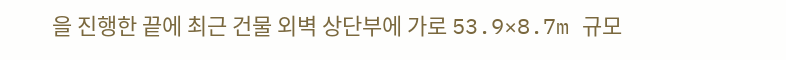을 진행한 끝에 최근 건물 외벽 상단부에 가로 53.9×8.7m 규모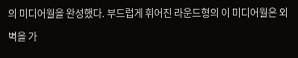의 미디어월을 완성했다. 부드럽게 휘어진 라운드형의 이 미디어월은 외벽을 가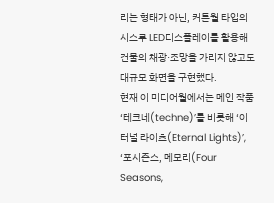리는 형태가 아닌, 커튼월 타입의 시스루 LED디스플레이를 활용해 건물의 채광·조망을 가리지 않고도 대규모 화면을 구현했다.
현재 이 미디어월에서는 메인 작품 ‘테크네(techne)’를 비롯해 ‘이터널 라이츠(Eternal Lights)’, ‘포시즌스, 메모리(Four Seasons,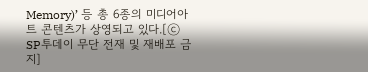Memory)’ 등 총 6종의 미디어아트 콘텐츠가 상영되고 있다.[ⓒ SP투데이 무단 전재 및 재배포 금지]